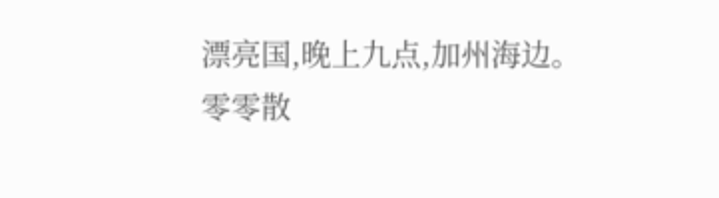漂亮国,晚上九点,加州海边。
零零散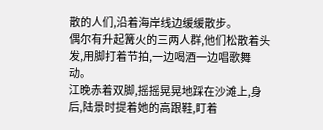散的人们,沿着海岸线边缓缓散步。
偶尔有升起篝火的三两人群,他们松散着头发,用脚打着节拍,一边喝酒一边唱歌舞动。
江晚赤着双脚,摇摇晃晃地踩在沙滩上,身后,陆景时提着她的高跟鞋,盯着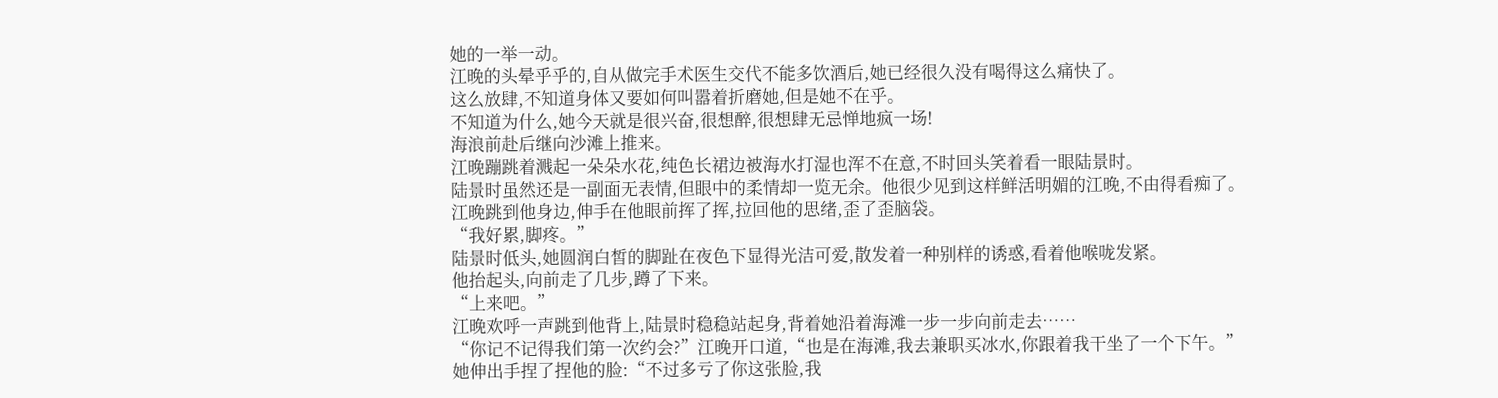她的一举一动。
江晚的头晕乎乎的,自从做完手术医生交代不能多饮酒后,她已经很久没有喝得这么痛快了。
这么放肆,不知道身体又要如何叫嚣着折磨她,但是她不在乎。
不知道为什么,她今天就是很兴奋,很想醉,很想肆无忌惮地疯一场!
海浪前赴后继向沙滩上推来。
江晚蹦跳着溅起一朵朵水花,纯色长裙边被海水打湿也浑不在意,不时回头笑着看一眼陆景时。
陆景时虽然还是一副面无表情,但眼中的柔情却一览无余。他很少见到这样鲜活明媚的江晚,不由得看痴了。
江晚跳到他身边,伸手在他眼前挥了挥,拉回他的思绪,歪了歪脑袋。
“我好累,脚疼。”
陆景时低头,她圆润白皙的脚趾在夜色下显得光洁可爱,散发着一种别样的诱惑,看着他喉咙发紧。
他抬起头,向前走了几步,蹲了下来。
“上来吧。”
江晚欢呼一声跳到他背上,陆景时稳稳站起身,背着她沿着海滩一步一步向前走去……
“你记不记得我们第一次约会?”江晚开口道,“也是在海滩,我去兼职买冰水,你跟着我干坐了一个下午。”
她伸出手捏了捏他的脸:“不过多亏了你这张脸,我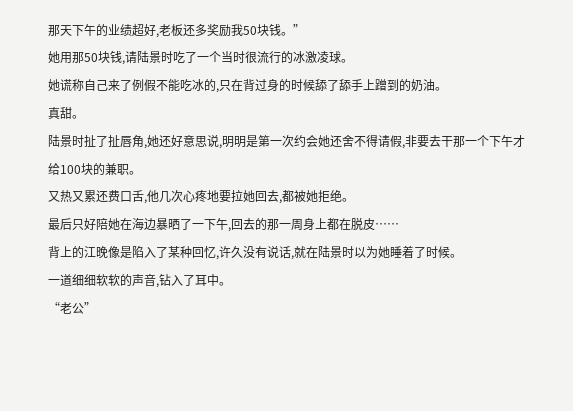那天下午的业绩超好,老板还多奖励我50块钱。”
她用那50块钱,请陆景时吃了一个当时很流行的冰激凌球。
她谎称自己来了例假不能吃冰的,只在背过身的时候舔了舔手上蹭到的奶油。
真甜。
陆景时扯了扯唇角,她还好意思说,明明是第一次约会她还舍不得请假,非要去干那一个下午才给100块的兼职。
又热又累还费口舌,他几次心疼地要拉她回去,都被她拒绝。
最后只好陪她在海边暴晒了一下午,回去的那一周身上都在脱皮……
背上的江晚像是陷入了某种回忆,许久没有说话,就在陆景时以为她睡着了时候。
一道细细软软的声音,钻入了耳中。
“老公”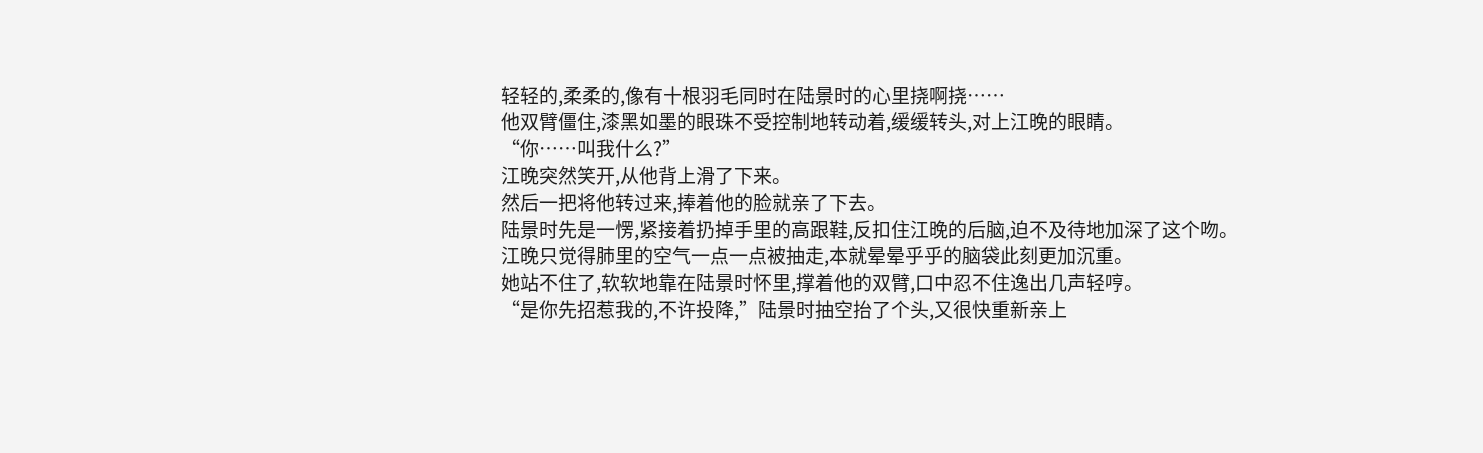轻轻的,柔柔的,像有十根羽毛同时在陆景时的心里挠啊挠……
他双臂僵住,漆黑如墨的眼珠不受控制地转动着,缓缓转头,对上江晚的眼睛。
“你……叫我什么?”
江晚突然笑开,从他背上滑了下来。
然后一把将他转过来,捧着他的脸就亲了下去。
陆景时先是一愣,紧接着扔掉手里的高跟鞋,反扣住江晚的后脑,迫不及待地加深了这个吻。
江晚只觉得肺里的空气一点一点被抽走,本就晕晕乎乎的脑袋此刻更加沉重。
她站不住了,软软地靠在陆景时怀里,撑着他的双臂,口中忍不住逸出几声轻哼。
“是你先招惹我的,不许投降,”陆景时抽空抬了个头,又很快重新亲上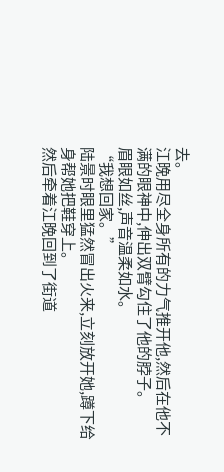去。
江晚用尽全身所有的力气推开他,然后在他不满的眼神中,伸出双臂勾住了他的脖子。
眉眼如丝,声音温柔如水。
“我想回家。”
陆景时眼里猛然冒出火来,立刻放开她,蹲下给身帮她把鞋穿上。
然后牵着江晚回到了街道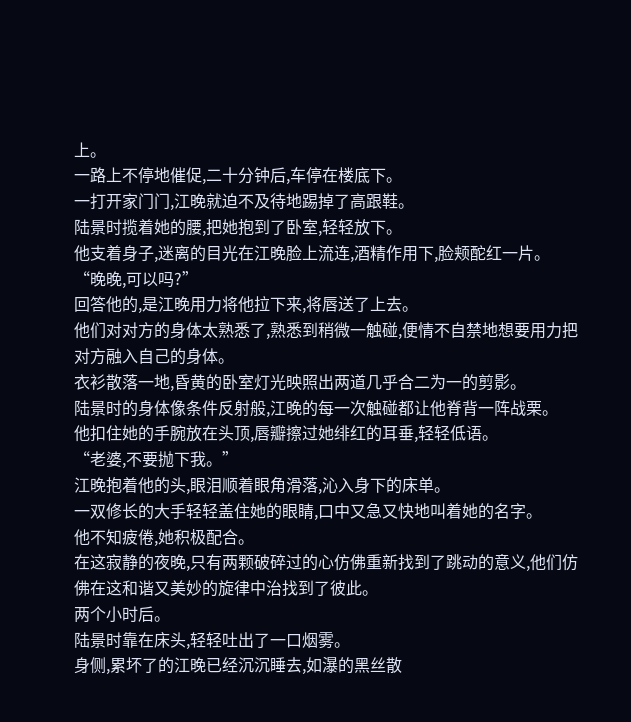上。
一路上不停地催促,二十分钟后,车停在楼底下。
一打开家门门,江晚就迫不及待地踢掉了高跟鞋。
陆景时揽着她的腰,把她抱到了卧室,轻轻放下。
他支着身子,迷离的目光在江晚脸上流连,酒精作用下,脸颊酡红一片。
“晚晚,可以吗?”
回答他的,是江晚用力将他拉下来,将唇送了上去。
他们对对方的身体太熟悉了,熟悉到稍微一触碰,便情不自禁地想要用力把对方融入自己的身体。
衣衫散落一地,昏黄的卧室灯光映照出两道几乎合二为一的剪影。
陆景时的身体像条件反射般,江晚的每一次触碰都让他脊背一阵战栗。
他扣住她的手腕放在头顶,唇瓣擦过她绯红的耳垂,轻轻低语。
“老婆,不要抛下我。”
江晚抱着他的头,眼泪顺着眼角滑落,沁入身下的床单。
一双修长的大手轻轻盖住她的眼睛,口中又急又快地叫着她的名字。
他不知疲倦,她积极配合。
在这寂静的夜晚,只有两颗破碎过的心仿佛重新找到了跳动的意义,他们仿佛在这和谐又美妙的旋律中治找到了彼此。
两个小时后。
陆景时靠在床头,轻轻吐出了一口烟雾。
身侧,累坏了的江晚已经沉沉睡去,如瀑的黑丝散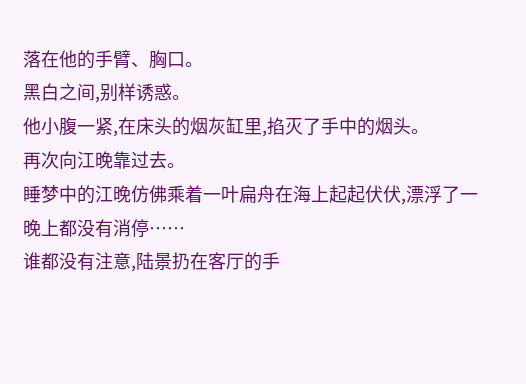落在他的手臂、胸口。
黑白之间,别样诱惑。
他小腹一紧,在床头的烟灰缸里,掐灭了手中的烟头。
再次向江晚靠过去。
睡梦中的江晚仿佛乘着一叶扁舟在海上起起伏伏,漂浮了一晚上都没有消停……
谁都没有注意,陆景扔在客厅的手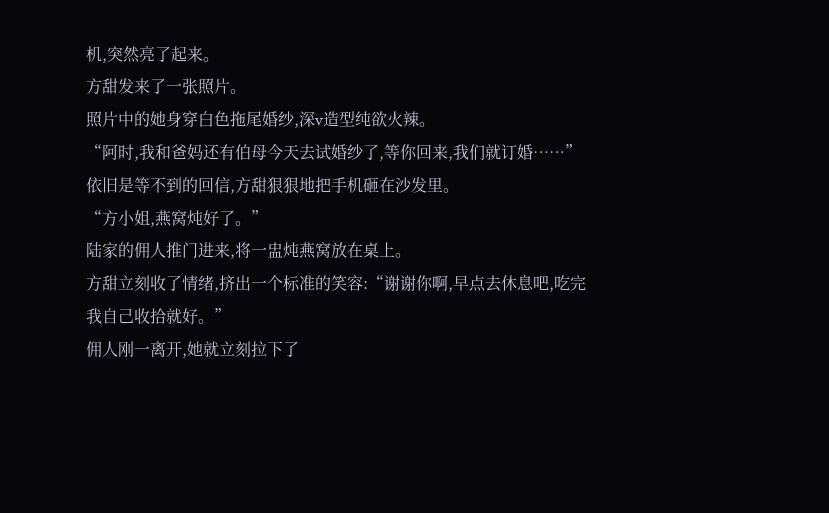机,突然亮了起来。
方甜发来了一张照片。
照片中的她身穿白色拖尾婚纱,深v造型纯欲火辣。
“阿时,我和爸妈还有伯母今天去试婚纱了,等你回来,我们就订婚……”
依旧是等不到的回信,方甜狠狠地把手机砸在沙发里。
“方小姐,燕窝炖好了。”
陆家的佣人推门进来,将一盅炖燕窝放在桌上。
方甜立刻收了情绪,挤出一个标准的笑容:“谢谢你啊,早点去休息吧,吃完我自己收拾就好。”
佣人刚一离开,她就立刻拉下了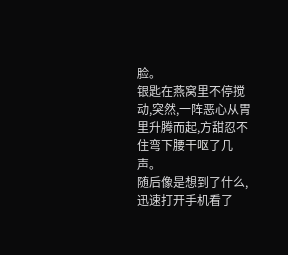脸。
银匙在燕窝里不停搅动,突然,一阵恶心从胃里升腾而起,方甜忍不住弯下腰干呕了几声。
随后像是想到了什么,迅速打开手机看了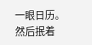一眼日历。
然后抿着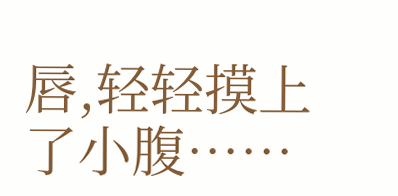唇,轻轻摸上了小腹……